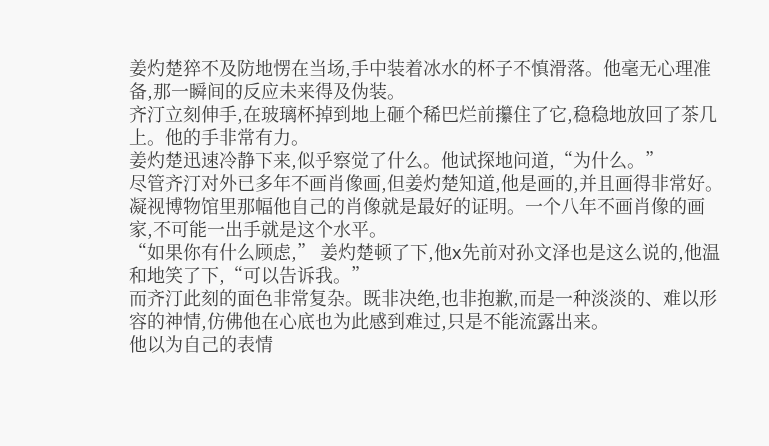姜灼楚猝不及防地愣在当场,手中装着冰水的杯子不慎滑落。他毫无心理准备,那一瞬间的反应未来得及伪装。
齐汀立刻伸手,在玻璃杯掉到地上砸个稀巴烂前攥住了它,稳稳地放回了茶几上。他的手非常有力。
姜灼楚迅速冷静下来,似乎察觉了什么。他试探地问道,“为什么。”
尽管齐汀对外已多年不画肖像画,但姜灼楚知道,他是画的,并且画得非常好。
凝视博物馆里那幅他自己的肖像就是最好的证明。一个八年不画肖像的画家,不可能一出手就是这个水平。
“如果你有什么顾虑,” 姜灼楚顿了下,他x先前对孙文泽也是这么说的,他温和地笑了下,“可以告诉我。”
而齐汀此刻的面色非常复杂。既非决绝,也非抱歉,而是一种淡淡的、难以形容的神情,仿佛他在心底也为此感到难过,只是不能流露出来。
他以为自己的表情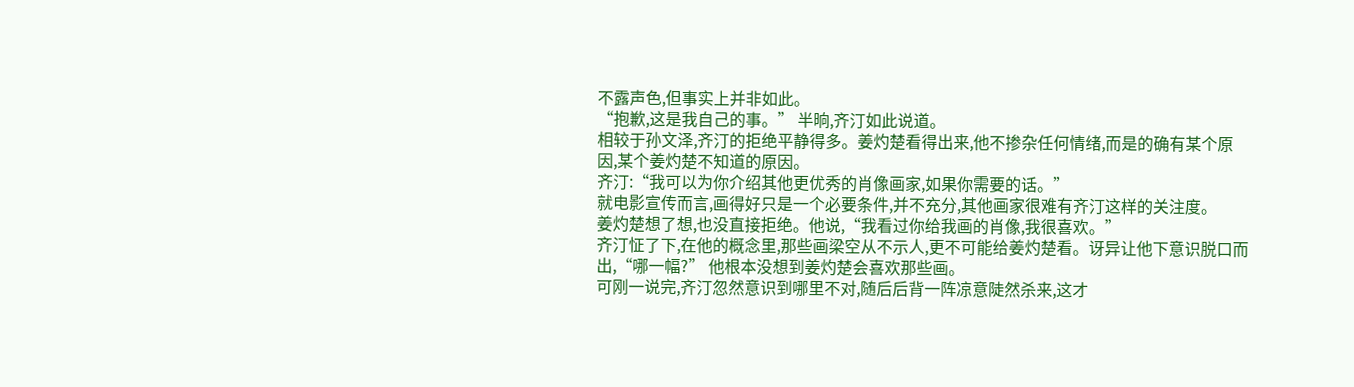不露声色,但事实上并非如此。
“抱歉,这是我自己的事。” 半晌,齐汀如此说道。
相较于孙文泽,齐汀的拒绝平静得多。姜灼楚看得出来,他不掺杂任何情绪,而是的确有某个原因,某个姜灼楚不知道的原因。
齐汀:“我可以为你介绍其他更优秀的肖像画家,如果你需要的话。”
就电影宣传而言,画得好只是一个必要条件,并不充分,其他画家很难有齐汀这样的关注度。
姜灼楚想了想,也没直接拒绝。他说,“我看过你给我画的肖像,我很喜欢。”
齐汀怔了下,在他的概念里,那些画梁空从不示人,更不可能给姜灼楚看。讶异让他下意识脱口而出,“哪一幅?” 他根本没想到姜灼楚会喜欢那些画。
可刚一说完,齐汀忽然意识到哪里不对,随后后背一阵凉意陡然杀来,这才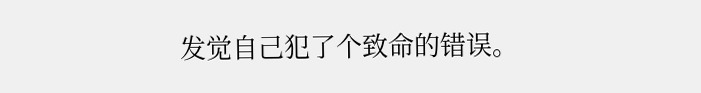发觉自己犯了个致命的错误。